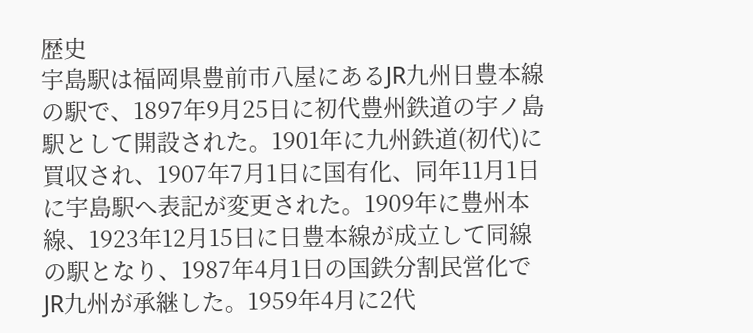歴史
宇島駅は福岡県豊前市八屋にあるJR九州日豊本線の駅で、1897年9月25日に初代豊州鉄道の宇ノ島駅として開設された。1901年に九州鉄道(初代)に買収され、1907年7月1日に国有化、同年11月1日に宇島駅へ表記が変更された。1909年に豊州本線、1923年12月15日に日豊本線が成立して同線の駅となり、1987年4月1日の国鉄分割民営化でJR九州が承継した。1959年4月に2代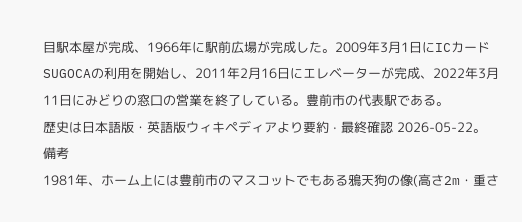目駅本屋が完成、1966年に駅前広場が完成した。2009年3月1日にICカードSUGOCAの利用を開始し、2011年2月16日にエレベーターが完成、2022年3月11日にみどりの窓口の営業を終了している。豊前市の代表駅である。
歴史は日本語版・英語版ウィキペディアより要約 · 最終確認 2026-05-22。
備考
1981年、ホーム上には豊前市のマスコットでもある鴉天狗の像(高さ2m・重さ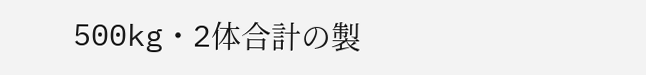500kg・2体合計の製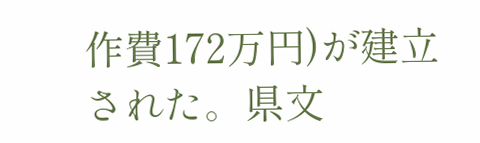作費172万円)が建立された。県文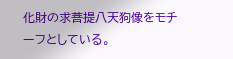化財の求菩提八天狗像をモチーフとしている。